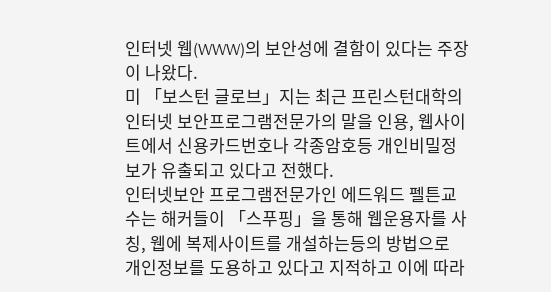인터넷 웹(WWW)의 보안성에 결함이 있다는 주장이 나왔다.
미 「보스턴 글로브」지는 최근 프린스턴대학의 인터넷 보안프로그램전문가의 말을 인용, 웹사이트에서 신용카드번호나 각종암호등 개인비밀정보가 유출되고 있다고 전했다.
인터넷보안 프로그램전문가인 에드워드 펠튼교수는 해커들이 「스푸핑」을 통해 웹운용자를 사칭, 웹에 복제사이트를 개설하는등의 방법으로 개인정보를 도용하고 있다고 지적하고 이에 따라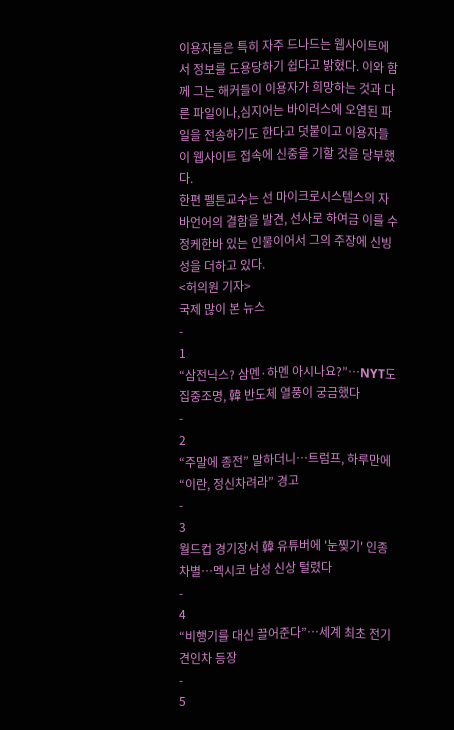이용자들은 특히 자주 드나드는 웹사이트에서 정보를 도용당하기 쉽다고 밝혔다. 이와 함께 그는 해커들이 이용자가 희망하는 것과 다른 파일이나,심지어는 바이러스에 오염된 파일을 전송하기도 한다고 덧붙이고 이용자들이 웹사이트 접속에 신중을 기할 것을 당부했다.
한편 펠튼교수는 선 마이크로시스템스의 자바언어의 결함을 발견, 선사로 하여금 이를 수정케한바 있는 인물이어서 그의 주장에 신빙성을 더하고 있다.
<허의원 기자>
국제 많이 본 뉴스
-
1
“삼전닉스? 삼멘·하멘 아시나요?”…NYT도 집중조명, 韓 반도체 열풍이 궁금했다
-
2
“주말에 종전” 말하더니…트럼프, 하루만에 “이란, 정신차려라” 경고
-
3
월드컵 경기장서 韓 유튜버에 '눈찢기' 인종차별…멕시코 남성 신상 털렸다
-
4
“비행기를 대신 끌어준다”…세계 최초 전기 견인차 등장
-
5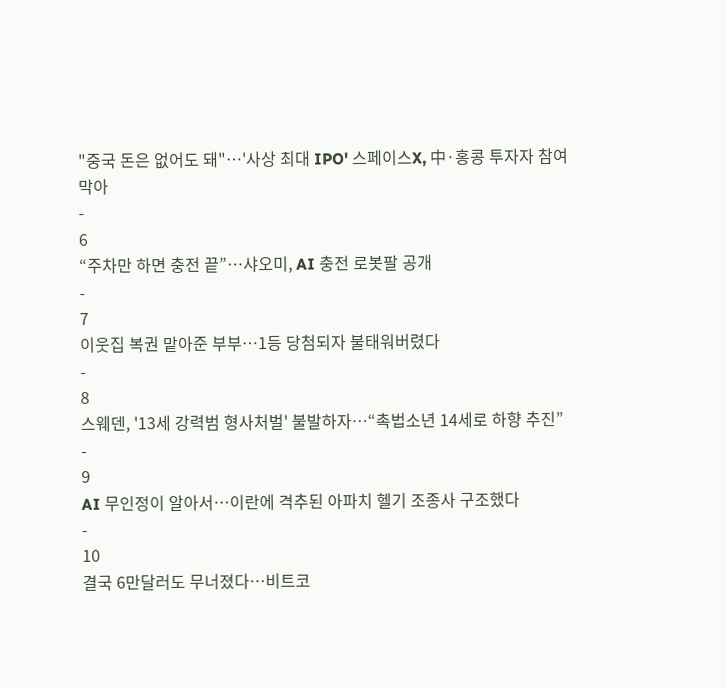"중국 돈은 없어도 돼"…'사상 최대 IPO' 스페이스X, 中·홍콩 투자자 참여 막아
-
6
“주차만 하면 충전 끝”…샤오미, AI 충전 로봇팔 공개
-
7
이웃집 복권 맡아준 부부…1등 당첨되자 불태워버렸다
-
8
스웨덴, '13세 강력범 형사처벌' 불발하자…“촉법소년 14세로 하향 추진”
-
9
AI 무인정이 알아서…이란에 격추된 아파치 헬기 조종사 구조했다
-
10
결국 6만달러도 무너졌다…비트코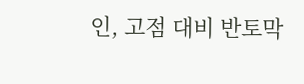인, 고점 대비 반토막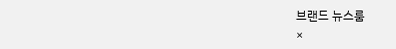브랜드 뉴스룸
×